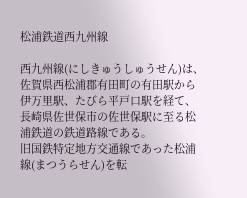松浦鉄道西九州線

西九州線(にしきゅうしゅうせん)は、佐賀県西松浦郡有田町の有田駅から伊万里駅、たびら平戸口駅を経て、長崎県佐世保市の佐世保駅に至る松浦鉄道の鉄道路線である。
旧国鉄特定地方交通線であった松浦線(まつうらせん)を転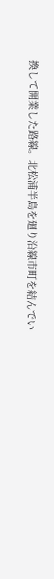換して開業した路線。北松浦半島を廻り沿線市町を結んでい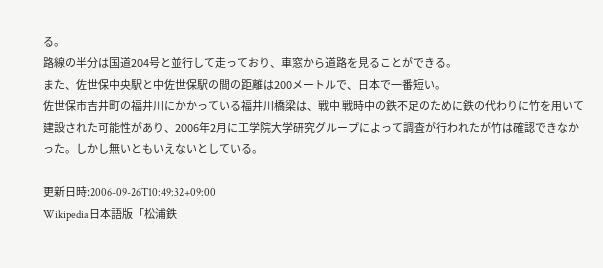る。
路線の半分は国道204号と並行して走っており、車窓から道路を見ることができる。
また、佐世保中央駅と中佐世保駅の間の距離は200メートルで、日本で一番短い。
佐世保市吉井町の福井川にかかっている福井川橋梁は、戦中 戦時中の鉄不足のために鉄の代わりに竹を用いて建設された可能性があり、2006年2月に工学院大学研究グループによって調査が行われたが竹は確認できなかった。しかし無いともいえないとしている。

更新日時:2006-09-26T10:49:32+09:00
Wikipedia日本語版「松浦鉄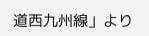道西九州線」より